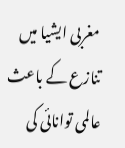مغربی ایشیا میں تنازع کے باعث عالمی توانائی کی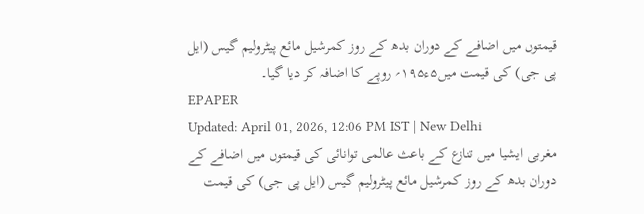قیمتوں میں اضافے کے دوران بدھ کے روز کمرشیل مائع پیٹرولیم گیس (ایل پی جی) کی قیمت میں۵ء۱۹۵؍ روپے کا اضافہ کر دیا گیا۔
EPAPER
Updated: April 01, 2026, 12:06 PM IST | New Delhi
مغربی ایشیا میں تنازع کے باعث عالمی توانائی کی قیمتوں میں اضافے کے دوران بدھ کے روز کمرشیل مائع پیٹرولیم گیس (ایل پی جی) کی قیمت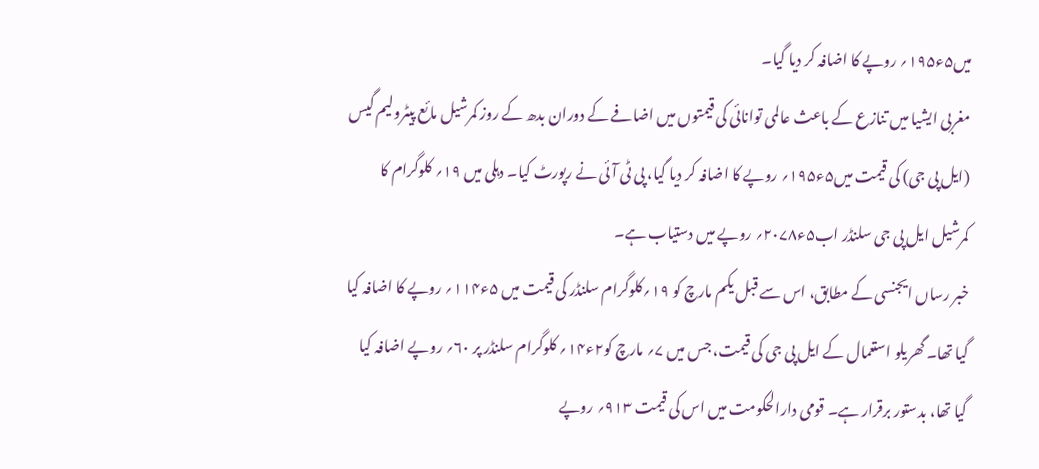میں۵ء۱۹۵؍ روپے کا اضافہ کر دیا گیا۔
مغربی ایشیا میں تنازع کے باعث عالمی توانائی کی قیمتوں میں اضافے کے دوران بدھ کے روز کمرشیل مائع پیٹرولیم گیس (ایل پی جی) کی قیمت میں۵ء۱۹۵؍ روپے کا اضافہ کر دیا گیا، پی ٹی آئی نے رپورٹ کیا۔ دہلی میں ۱۹؍ کلوگرام کا کمرشیل ایل پی جی سلنڈر اب۵ء۲۰۷۸؍ روپے میں دستیاب ہے۔
خبر رساں ایجنسی کے مطابق، اس سے قبل یکم مارچ کو ۱۹؍کلوگرام سلنڈر کی قیمت میں ۵ء۱۱۴؍ روپے کا اضافہ کیا گیا تھا۔ گھریلو استعمال کے ایل پی جی کی قیمت، جس میں ۷؍ مارچ کو۲ء۱۴؍ کلوگرام سلنڈر پر ۶۰؍ روپے اضافہ کیا گیا تھا، بدستور برقرار ہے۔ قومی دارالحکومت میں اس کی قیمت ۹۱۳؍ روپے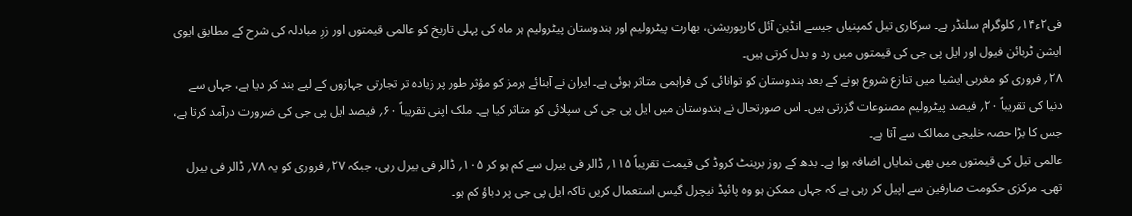فی۲ء۱۴؍ کلوگرام سلنڈر ہے۔ سرکاری تیل کمپنیاں جیسے انڈین آئل کارپوریشن، بھارت پیٹرولیم اور ہندوستان پیٹرولیم ہر ماہ کی پہلی تاریخ کو عالمی قیمتوں اور زرِ مبادلہ کی شرح کے مطابق ایوی ایشن ٹربائن فیول اور ایل پی جی کی قیمتوں میں رد و بدل کرتی ہیں۔
۲۸؍ فروری کو مغربی ایشیا میں تنازع شروع ہونے کے بعد ہندوستان کو توانائی کی فراہمی متاثر ہوئی ہے۔ ایران نے آبنائے ہرمز کو مؤثر طور پر زیادہ تر تجارتی جہازوں کے لیے بند کر دیا ہے، جہاں سے دنیا کی تقریباً ۲۰؍ فیصد پیٹرولیم مصنوعات گزرتی ہیں۔ اس صورتحال نے ہندوستان میں ایل پی جی کی سپلائی کو متاثر کیا ہے۔ ملک اپنی تقریباً ۶۰؍ فیصد ایل پی جی کی ضرورت درآمد کرتا ہے، جس کا بڑا حصہ خلیجی ممالک سے آتا ہے۔
عالمی تیل کی قیمتوں میں بھی نمایاں اضافہ ہوا ہے۔ بدھ کے روز برینٹ کروڈ کی قیمت تقریباً ۱۱۵؍ ڈالر فی بیرل سے کم ہو کر ۱۰۵؍ ڈالر فی بیرل رہی، جبکہ ۲۷؍ فروری کو یہ ۷۸؍ ڈالر فی بیرل تھی۔ مرکزی حکومت صارفین سے اپیل کر رہی ہے کہ جہاں ممکن ہو وہ پائپڈ نیچرل گیس استعمال کریں تاکہ ایل پی جی پر دباؤ کم ہو۔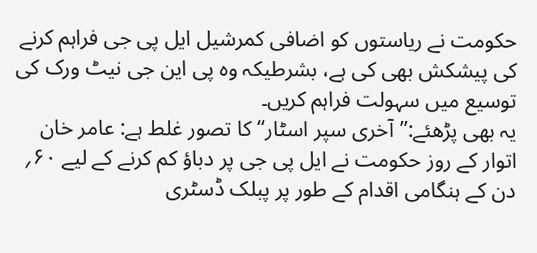حکومت نے ریاستوں کو اضافی کمرشیل ایل پی جی فراہم کرنے کی پیشکش بھی کی ہے، بشرطیکہ وہ پی این جی نیٹ ورک کی توسیع میں سہولت فراہم کریں۔
یہ بھی پڑھئے:’’آخری سپر اسٹار‘‘ کا تصور غلط ہے: عامر خان
اتوار کے روز حکومت نے ایل پی جی پر دباؤ کم کرنے کے لیے ۶۰؍ دن کے ہنگامی اقدام کے طور پر پبلک ڈسٹری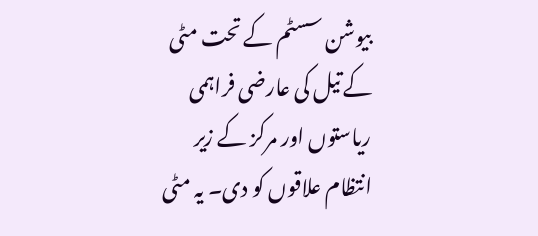بیوشن سسٹم کے تحت مٹی کے تیل کی عارضی فراہمی ریاستوں اور مرکز کے زیر انتظام علاقوں کو دی۔ یہ مٹی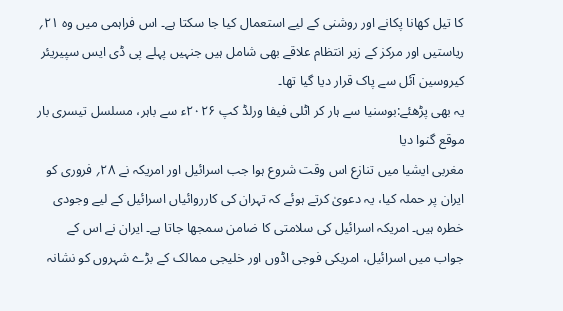کا تیل کھانا پکانے اور روشنی کے لیے استعمال کیا جا سکتا ہے۔ اس فراہمی میں وہ ۲۱؍ ریاستیں اور مرکز کے زیر انتظام علاقے بھی شامل ہیں جنہیں پہلے پی ڈی ایس سپیریئر کیروسین آئل سے پاک قرار دیا گیا تھا۔
یہ بھی پڑھئے:بوسنیا سے ہار کر اٹلی فیفا ورلڈ کپ ۲۰۲۶ء سے باہر، مسلسل تیسری بار موقع گنوا دیا
مغربی ایشیا میں تنازع اس وقت شروع ہوا جب اسرائیل اور امریکہ نے ۲۸؍ فروری کو ایران پر حملہ کیا، یہ دعویٰ کرتے ہوئے کہ تہران کی کارروائیاں اسرائیل کے لیے وجودی خطرہ ہیں۔ امریکہ اسرائیل کی سلامتی کا ضامن سمجھا جاتا ہے۔ ایران نے اس کے جواب میں اسرائیل، امریکی فوجی اڈوں اور خلیجی ممالک کے بڑے شہروں کو نشانہ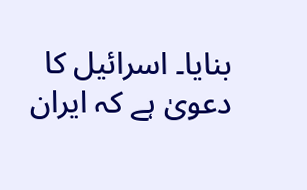بنایا۔ اسرائیل کا دعویٰ ہے کہ ایران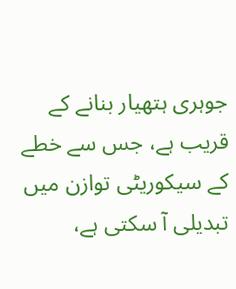جوہری ہتھیار بنانے کے قریب ہے، جس سے خطے کے سیکوریٹی توازن میں تبدیلی آ سکتی ہے،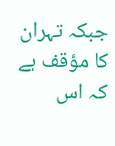جبکہ تہران کا مؤقف ہے کہ اس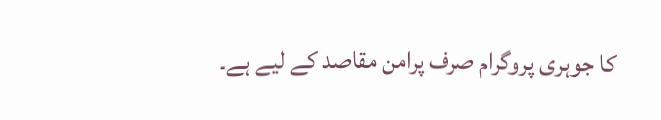کا جوہری پروگرام صرف پرامن مقاصد کے لیے ہے۔